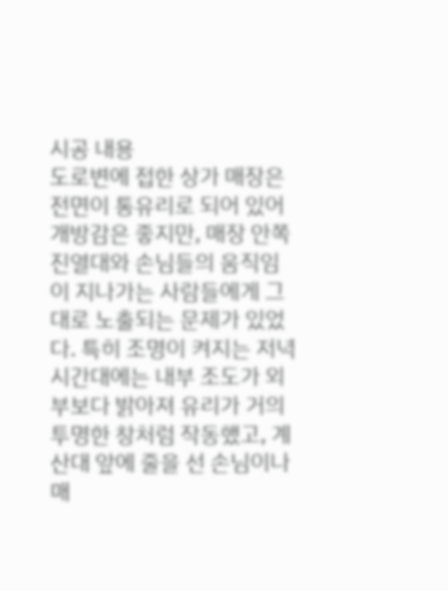시공 내용
도로변에 접한 상가 매장은 전면이 통유리로 되어 있어 개방감은 좋지만, 매장 안쪽 진열대와 손님들의 움직임이 지나가는 사람들에게 그대로 노출되는 문제가 있었다. 특히 조명이 켜지는 저녁 시간대에는 내부 조도가 외부보다 밝아져 유리가 거의 투명한 창처럼 작동했고, 계산대 앞에 줄을 선 손님이나 매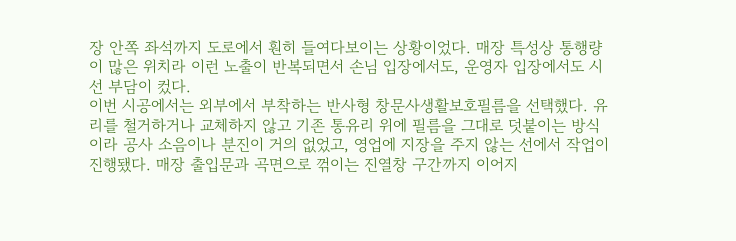장 안쪽 좌석까지 도로에서 훤히 들여다보이는 상황이었다. 매장 특성상 통행량이 많은 위치라 이런 노출이 반복되면서 손님 입장에서도, 운영자 입장에서도 시선 부담이 컸다.
이번 시공에서는 외부에서 부착하는 반사형 창문사생활보호필름을 선택했다. 유리를 철거하거나 교체하지 않고 기존 통유리 위에 필름을 그대로 덧붙이는 방식이라 공사 소음이나 분진이 거의 없었고, 영업에 지장을 주지 않는 선에서 작업이 진행됐다. 매장 출입문과 곡면으로 꺾이는 진열창 구간까지 이어지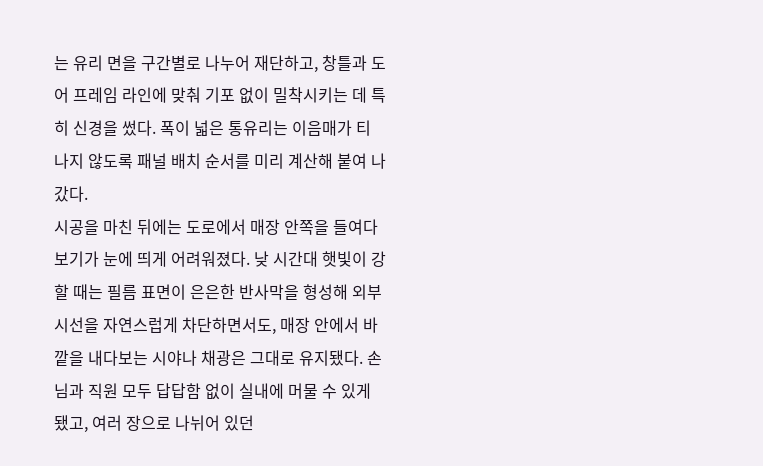는 유리 면을 구간별로 나누어 재단하고, 창틀과 도어 프레임 라인에 맞춰 기포 없이 밀착시키는 데 특히 신경을 썼다. 폭이 넓은 통유리는 이음매가 티 나지 않도록 패널 배치 순서를 미리 계산해 붙여 나갔다.
시공을 마친 뒤에는 도로에서 매장 안쪽을 들여다보기가 눈에 띄게 어려워졌다. 낮 시간대 햇빛이 강할 때는 필름 표면이 은은한 반사막을 형성해 외부 시선을 자연스럽게 차단하면서도, 매장 안에서 바깥을 내다보는 시야나 채광은 그대로 유지됐다. 손님과 직원 모두 답답함 없이 실내에 머물 수 있게 됐고, 여러 장으로 나뉘어 있던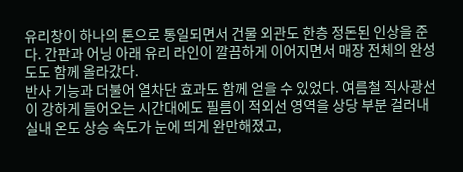유리창이 하나의 톤으로 통일되면서 건물 외관도 한층 정돈된 인상을 준다. 간판과 어닝 아래 유리 라인이 깔끔하게 이어지면서 매장 전체의 완성도도 함께 올라갔다.
반사 기능과 더불어 열차단 효과도 함께 얻을 수 있었다. 여름철 직사광선이 강하게 들어오는 시간대에도 필름이 적외선 영역을 상당 부분 걸러내 실내 온도 상승 속도가 눈에 띄게 완만해졌고,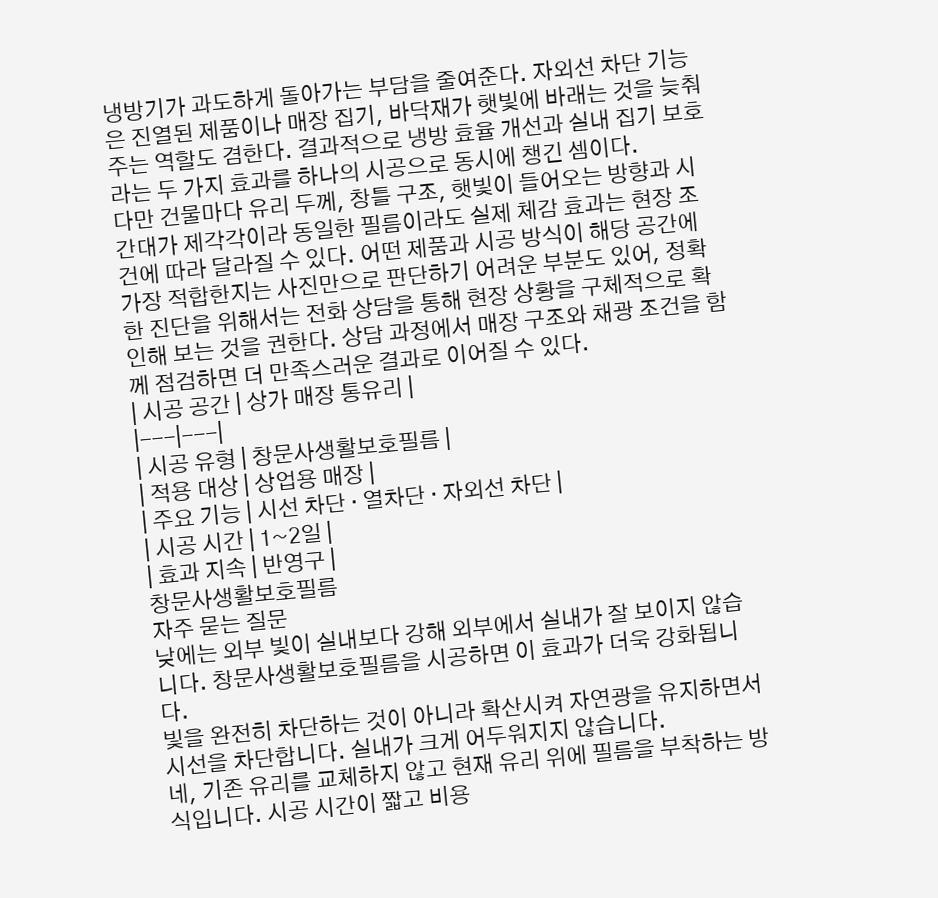냉방기가 과도하게 돌아가는 부담을 줄여준다. 자외선 차단 기능은 진열된 제품이나 매장 집기, 바닥재가 햇빛에 바래는 것을 늦춰주는 역할도 겸한다. 결과적으로 냉방 효율 개선과 실내 집기 보호라는 두 가지 효과를 하나의 시공으로 동시에 챙긴 셈이다.
다만 건물마다 유리 두께, 창틀 구조, 햇빛이 들어오는 방향과 시간대가 제각각이라 동일한 필름이라도 실제 체감 효과는 현장 조건에 따라 달라질 수 있다. 어떤 제품과 시공 방식이 해당 공간에 가장 적합한지는 사진만으로 판단하기 어려운 부분도 있어, 정확한 진단을 위해서는 전화 상담을 통해 현장 상황을 구체적으로 확인해 보는 것을 권한다. 상담 과정에서 매장 구조와 채광 조건을 함께 점검하면 더 만족스러운 결과로 이어질 수 있다.
| 시공 공간 | 상가 매장 통유리 |
|---|---|
| 시공 유형 | 창문사생활보호필름 |
| 적용 대상 | 상업용 매장 |
| 주요 기능 | 시선 차단 · 열차단 · 자외선 차단 |
| 시공 시간 | 1~2일 |
| 효과 지속 | 반영구 |
창문사생활보호필름
자주 묻는 질문
낮에는 외부 빛이 실내보다 강해 외부에서 실내가 잘 보이지 않습니다. 창문사생활보호필름을 시공하면 이 효과가 더욱 강화됩니다.
빛을 완전히 차단하는 것이 아니라 확산시켜 자연광을 유지하면서 시선을 차단합니다. 실내가 크게 어두워지지 않습니다.
네, 기존 유리를 교체하지 않고 현재 유리 위에 필름을 부착하는 방식입니다. 시공 시간이 짧고 비용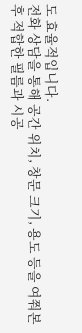도 효율적입니다.
전화 상담을 통해 공간 위치, 창문 크기, 용도 등을 여쭤본 후 적합한 필름과 시공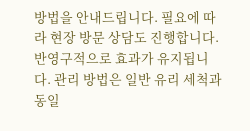방법을 안내드립니다. 필요에 따라 현장 방문 상담도 진행합니다.
반영구적으로 효과가 유지됩니다. 관리 방법은 일반 유리 세척과 동일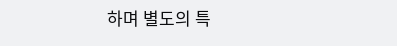하며 별도의 특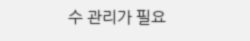수 관리가 필요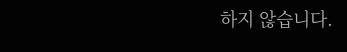하지 않습니다.